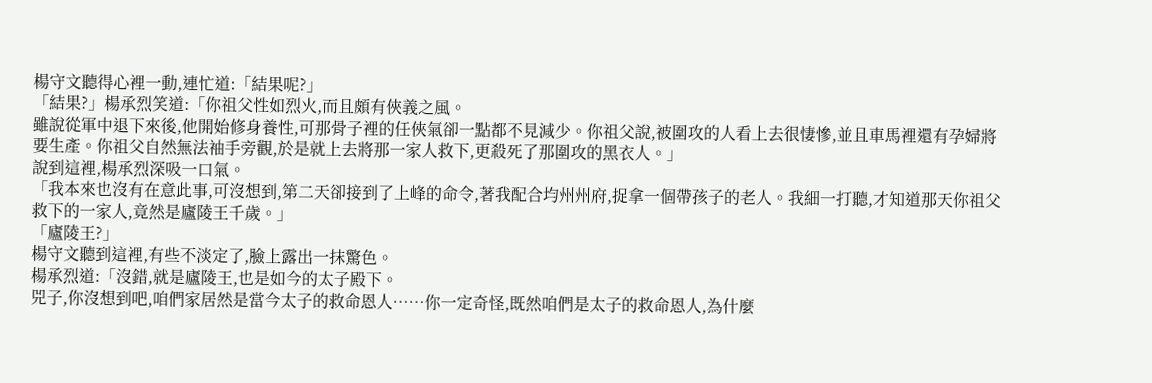楊守文聽得心裡一動,連忙道:「結果呢?」
「結果?」楊承烈笑道:「你祖父性如烈火,而且頗有俠義之風。
雖說從軍中退下來後,他開始修身養性,可那骨子裡的任俠氣卻一點都不見減少。你祖父說,被圍攻的人看上去很悽慘,並且車馬裡還有孕婦將要生產。你祖父自然無法袖手旁觀,於是就上去將那一家人救下,更殺死了那圍攻的黑衣人。」
說到這裡,楊承烈深吸一口氣。
「我本來也沒有在意此事,可沒想到,第二天卻接到了上峰的命令,著我配合均州州府,捉拿一個帶孩子的老人。我細一打聽,才知道那天你祖父救下的一家人,竟然是廬陵王千歲。」
「廬陵王?」
楊守文聽到這裡,有些不淡定了,臉上露出一抹驚色。
楊承烈道:「沒錯,就是廬陵王,也是如今的太子殿下。
兕子,你沒想到吧,咱們家居然是當今太子的救命恩人……你一定奇怪,既然咱們是太子的救命恩人,為什麼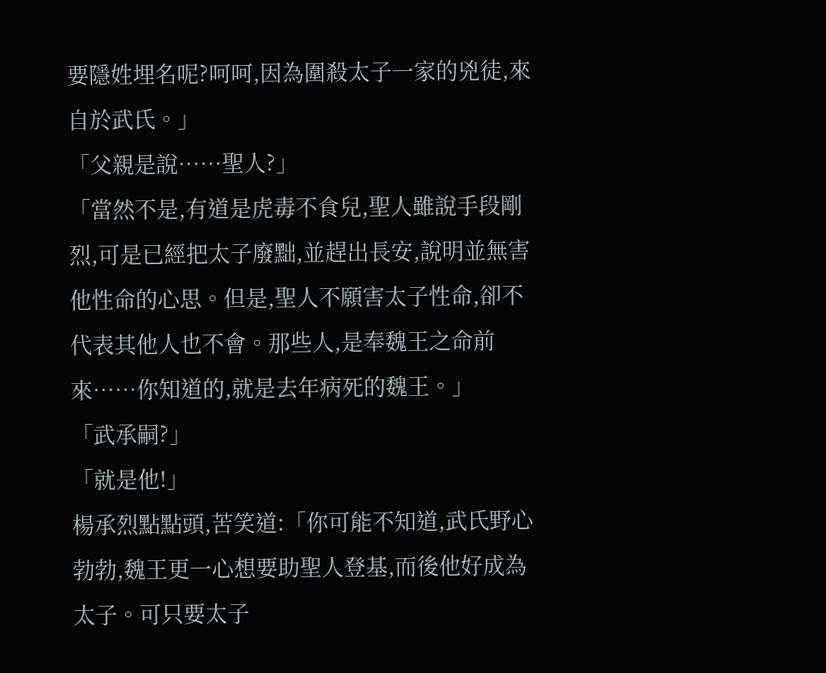要隱姓埋名呢?呵呵,因為圍殺太子一家的兇徒,來自於武氏。」
「父親是說……聖人?」
「當然不是,有道是虎毒不食兒,聖人雖說手段剛烈,可是已經把太子廢黜,並趕出長安,說明並無害他性命的心思。但是,聖人不願害太子性命,卻不代表其他人也不會。那些人,是奉魏王之命前來……你知道的,就是去年病死的魏王。」
「武承嗣?」
「就是他!」
楊承烈點點頭,苦笑道:「你可能不知道,武氏野心勃勃,魏王更一心想要助聖人登基,而後他好成為太子。可只要太子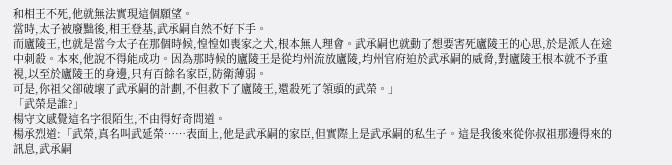和相王不死,他就無法實現這個願望。
當時,太子被廢黜後,相王登基,武承嗣自然不好下手。
而廬陵王,也就是當今太子在那個時候,惶惶如喪家之犬,根本無人理會。武承嗣也就動了想要害死廬陵王的心思,於是派人在途中刺殺。本來,他說不得能成功。因為那時候的廬陵王是從均州流放廬陵,均州官府迫於武承嗣的威脅,對廬陵王根本就不予重視,以至於廬陵王的身邊,只有百餘名家臣,防衛薄弱。
可是,你祖父卻破壞了武承嗣的計劃,不但救下了廬陵王,還殺死了領頭的武榮。」
「武榮是誰?」
楊守文感覺這名字很陌生,不由得好奇問道。
楊承烈道:「武榮,真名叫武延榮……表面上,他是武承嗣的家臣,但實際上是武承嗣的私生子。這是我後來從你叔祖那邊得來的訊息,武承嗣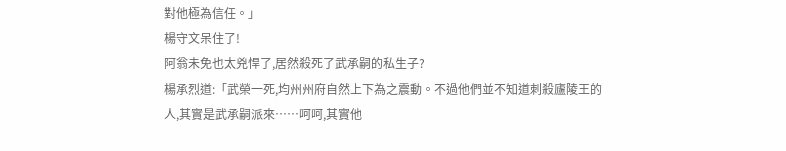對他極為信任。」
楊守文呆住了!
阿翁未免也太兇悍了,居然殺死了武承嗣的私生子?
楊承烈道:「武榮一死,均州州府自然上下為之震動。不過他們並不知道刺殺廬陵王的人,其實是武承嗣派來……呵呵,其實他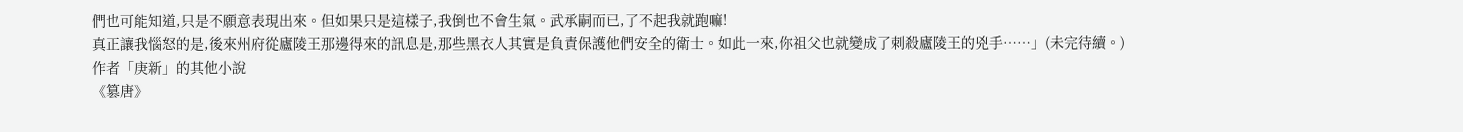們也可能知道,只是不願意表現出來。但如果只是這樣子,我倒也不會生氣。武承嗣而已,了不起我就跑嘛!
真正讓我惱怒的是,後來州府從廬陵王那邊得來的訊息是,那些黑衣人其實是負責保護他們安全的衛士。如此一來,你祖父也就變成了刺殺廬陵王的兇手……」(未完待續。)
作者「庚新」的其他小說
《篡唐》